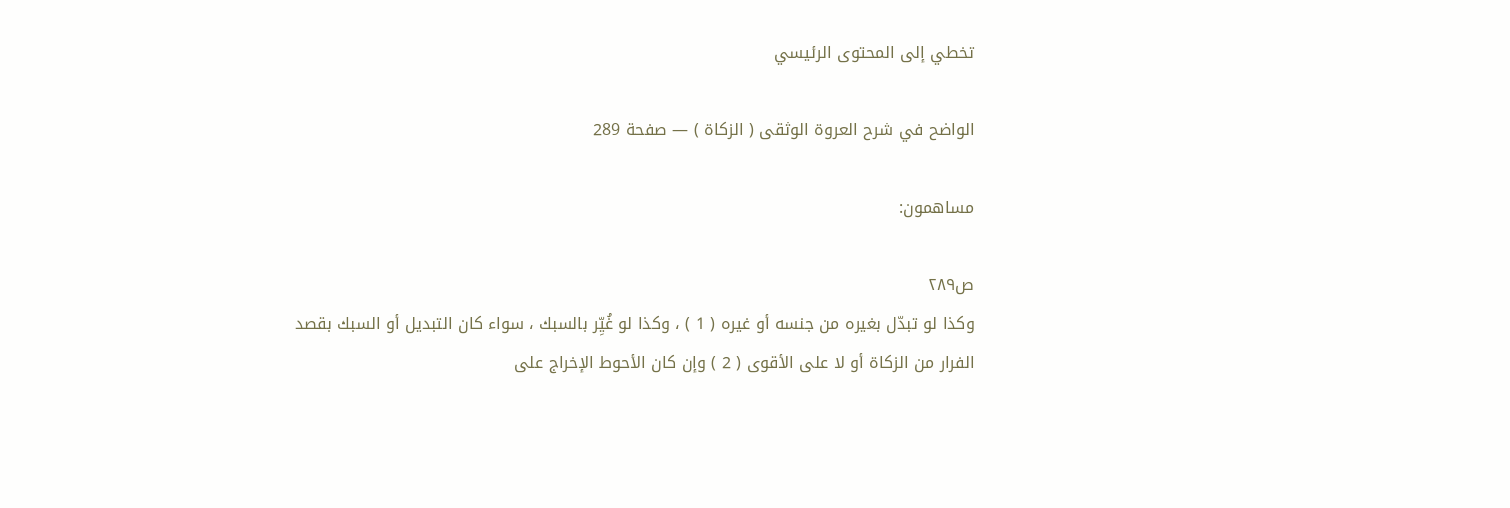تخطي إلى المحتوى الرئيسي

الواضح في شرح العروة الوثقى ( الزكاة ) — صفحة 289

مساهمون:

ص٢٨٩
وكذا لو تبدّل بغيره من جنسه أو غيره ( 1 ) ، وكذا لو غُيِّر بالسبك ، سواء كان التبديل أو السبك بقصد الفرار من الزكاة أو لا على الأقوى ( 2 ) وإن كان الأحوط الإخراج على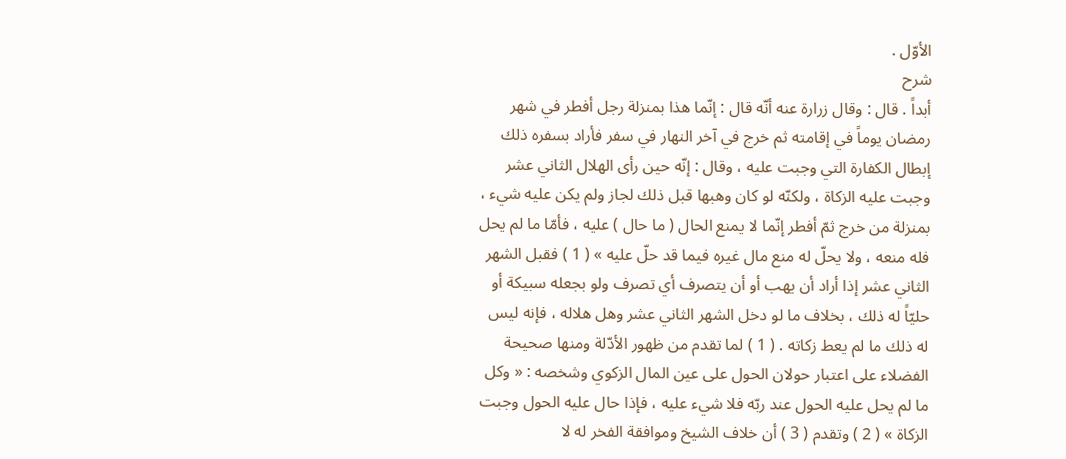الأوّل .
شرح
أبداً . قال : وقال زرارة عنه أنّه قال : إنّما هذا بمنزلة رجل أفطر في شهر رمضان يوماً في إقامته ثم خرج في آخر النهار في سفر فأراد بسفره ذلك إبطال الكفارة التي وجبت عليه ، وقال : إنّه حين رأى الهلال الثاني عشر وجبت عليه الزكاة ، ولكنّه لو كان وهبها قبل ذلك لجاز ولم يكن عليه شيء ، بمنزلة من خرج ثمّ أفطر إنّما لا يمنع الحال ( ما حال ) عليه ، فأمّا ما لم يحل فله منعه ، ولا يحلّ له منع مال غيره فيما قد حلّ عليه » ( 1 ) فقبل الشهر الثاني عشر إذا أراد أن يهب أو أن يتصرف أي تصرف ولو بجعله سبيكة أو حليّاً له ذلك ، بخلاف ما لو دخل الشهر الثاني عشر وهل هلاله ، فإنه ليس له ذلك ما لم يعط زكاته . ( 1 ) لما تقدم من ظهور الأدّلة ومنها صحيحة الفضلاء على اعتبار حولان الحول على عين المال الزكوي وشخصه : « وكل ما لم يحل عليه الحول عند ربّه فلا شيء عليه ، فإذا حال عليه الحول وجبت الزكاة » ( 2 ) وتقدم ( 3 ) أن خلاف الشيخ وموافقة الفخر له لا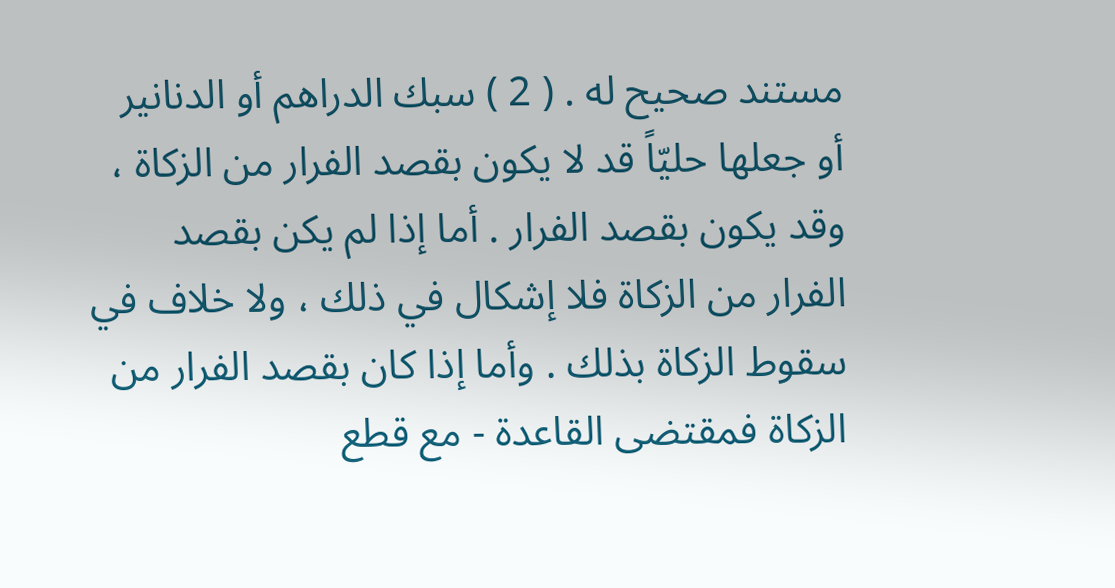مستند صحيح له . ( 2 ) سبك الدراهم أو الدنانير أو جعلها حليّاً قد لا يكون بقصد الفرار من الزكاة ، وقد يكون بقصد الفرار . أما إذا لم يكن بقصد الفرار من الزكاة فلا إشكال في ذلك ، ولا خلاف في سقوط الزكاة بذلك . وأما إذا كان بقصد الفرار من الزكاة فمقتضى القاعدة - مع قطع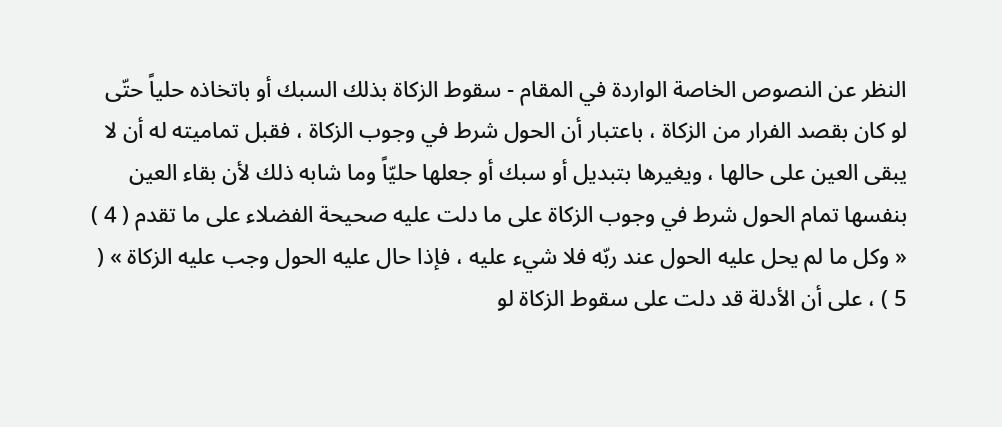النظر عن النصوص الخاصة الواردة في المقام - سقوط الزكاة بذلك السبك أو باتخاذه حلياً حتّى لو كان بقصد الفرار من الزكاة ، باعتبار أن الحول شرط في وجوب الزكاة ، فقبل تماميته له أن لا يبقى العين على حالها ، ويغيرها بتبديل أو سبك أو جعلها حليّاً وما شابه ذلك لأن بقاء العين بنفسها تمام الحول شرط في وجوب الزكاة على ما دلت عليه صحيحة الفضلاء على ما تقدم ( 4 ) « وكل ما لم يحل عليه الحول عند ربّه فلا شيء عليه ، فإذا حال عليه الحول وجب عليه الزكاة » ( 5 ) ، على أن الأدلة قد دلت على سقوط الزكاة لو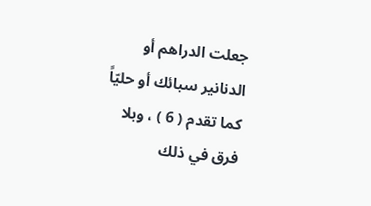جعلت الدراهم أو الدنانير سبائك أو حليّاً كما تقدم ( 6 ) ، وبلا فرق في ذلك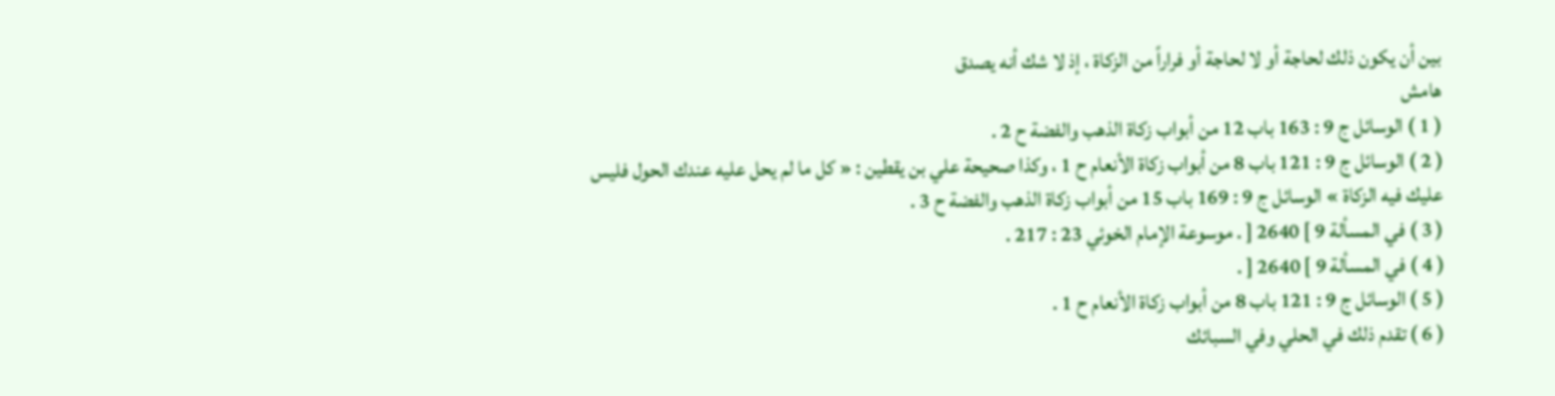بين أن يكون ذلك لحاجة أو لا لحاجة أو فراراً من الزكاة ، إذ لا شك أنه يصدق
هامش
( 1 ) الوسائل ج 9 : 163 باب 12 من أبواب زكاة الذهب والفضة ح 2 .
( 2 ) الوسائل ج 9 : 121 باب 8 من أبواب زكاة الأنعام ح 1 ، وكذا صحيحة علي بن يقطين : « كل ما لم يحل عليه عندك الحول فليس عليك فيه الزكاة » الوسائل ج 9 : 169 باب 15 من أبواب زكاة الذهب والفضة ح 3 .
( 3 ) في المسألة 9 ] 2640 [ . موسوعة الإمام الخوئي 23 : 217 .
( 4 ) في المسألة 9 ] 2640 [ .
( 5 ) الوسائل ج 9 : 121 باب 8 من أبواب زكاة الأنعام ح 1 .
( 6 ) تقدم ذلك في الحلي وفي السبائك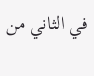في الثاني من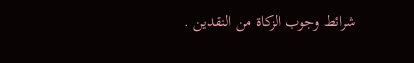شرائط وجوب الزكاة من النقدين .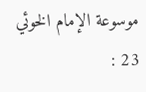موسوعة الإمام الخوئي 23 :